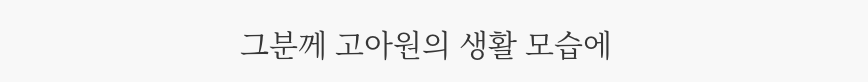그분께 고아원의 생활 모습에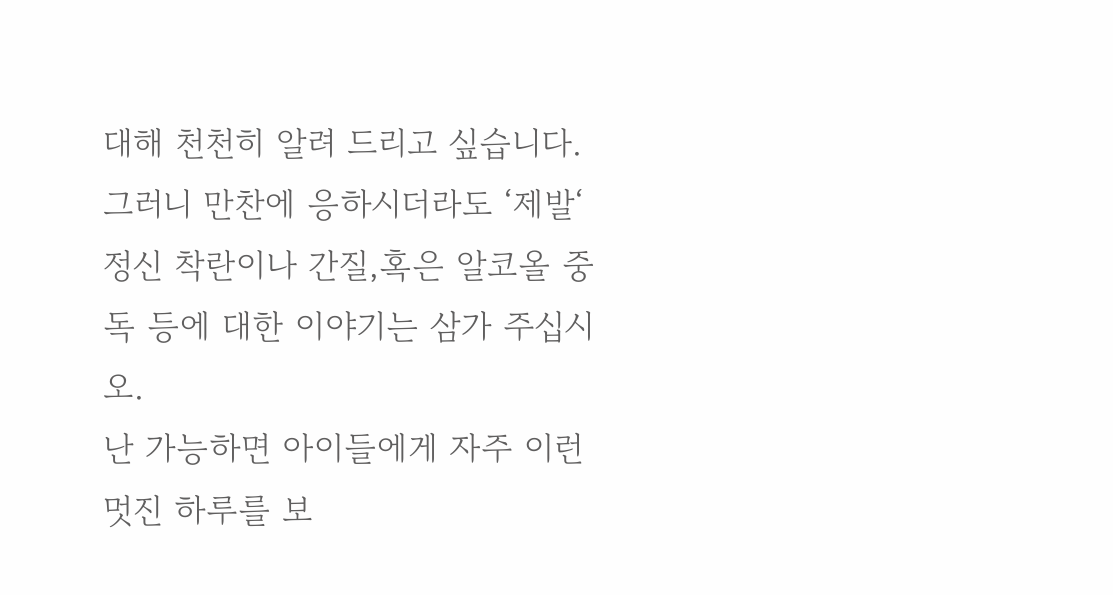대해 천천히 알려 드리고 싶습니다. 그러니 만찬에 응하시더라도 ‘제발‘ 정신 착란이나 간질,혹은 알코올 중독 등에 대한 이야기는 삼가 주십시오.
난 가능하면 아이들에게 자주 이런 멋진 하루를 보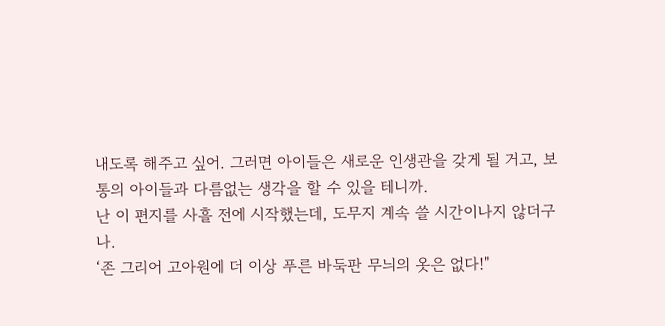내도록 해주고 싶어. 그러면 아이들은 새로운 인생관을 갖게 될 거고, 보통의 아이들과 다름없는 생각을 할 수 있을 테니까.
난 이 편지를 사흘 전에 시작했는데, 도무지 계속 쓸 시간이나지 않더구나.
‘존 그리어 고아원에 더 이상 푸른 바둑판 무늬의 옷은 없다!"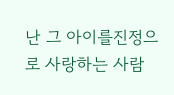난 그 아이를진정으로 사랑하는 사람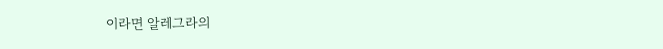이라면 알레그라의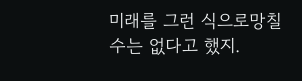미래를 그런 식으로망칠 수는 없다고 했지.